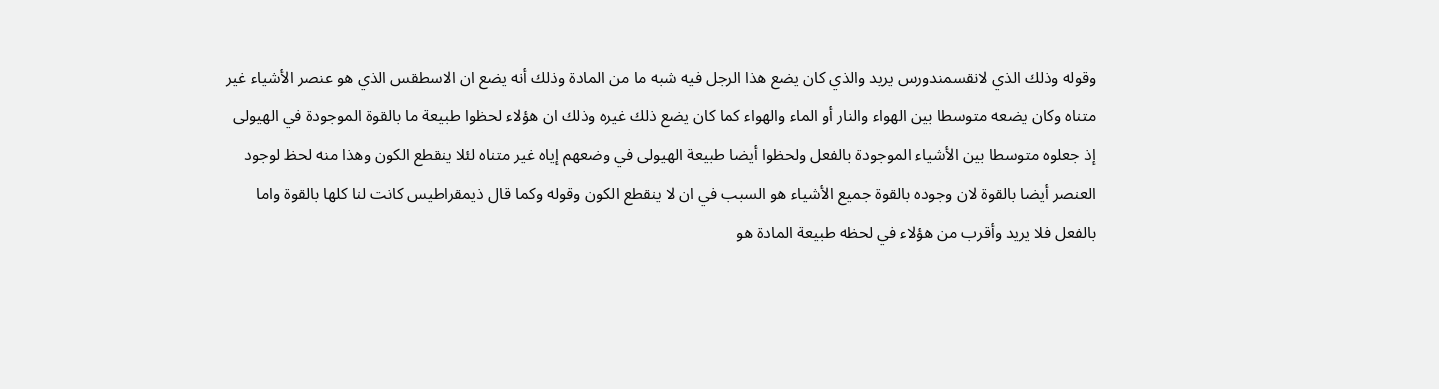وقوله وذلك الذي لانقسمندورس يريد والذي كان يضع هذا الرجل فيه شبه ما من المادة وذلك أنه يضع ان الاسطقس الذي هو عنصر الأشياء غير متناه وكان يضعه متوسطا بين الهواء والنار أو الماء والهواء كما كان يضع ذلك غيره وذلك ان هؤلاء لحظوا طبيعة ما بالقوة الموجودة في الهيولى إذ جعلوه متوسطا بين الأشياء الموجودة بالفعل ولحظوا أيضا طبيعة الهيولى في وضعهم إياه غير متناه لئلا ينقطع الكون وهذا منه لحظ لوجود العنصر أيضا بالقوة لان وجوده بالقوة جميع الأشياء هو السبب في ان لا ينقطع الكون وقوله وكما قال ذيمقراطيس كانت لنا كلها بالقوة واما بالفعل فلا يريد وأقرب من هؤلاء في لحظه طبيعة المادة هو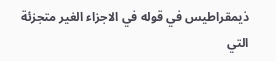ذيمقراطيس في قوله في الاجزاء الغير متجزئة التي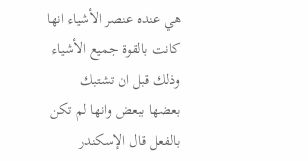هي عنده عنصر الأشياء انها كانت بالقوة جميع الأشياء وذلك قبل ان تشتبك بعضها ببعض وانها لم تكن بالفعل قال الإسكندر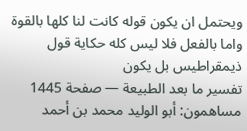ويحتمل ان يكون قوله كانت لنا كلها بالقوة واما بالفعل فلا ليس كله حكاية قول ذيمقراطيس بل يكون
تفسير ما بعد الطبيعة — صفحة 1445
مساهمون: أبو الوليد محمد بن أحمد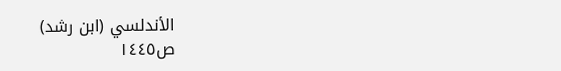الأندلسي (ابن رشد)
ص١٤٤٥